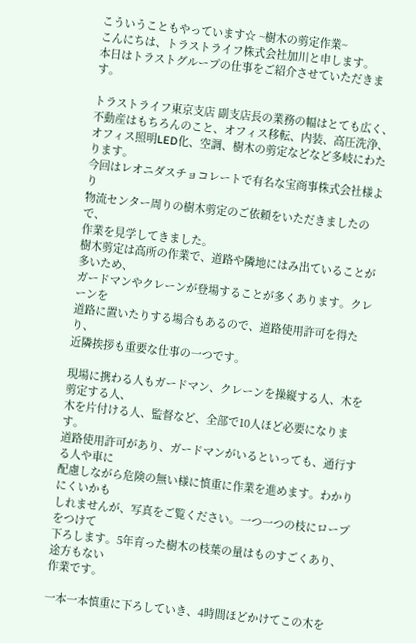こういうこともやっています☆ ~樹木の剪定作業~
こんにちは、トラストライフ株式会社加川と申します。
本日はトラストグループの仕事をご紹介させていただきます。

トラストライフ東京支店 副支店長の業務の幅はとても広く、
不動産はもちろんのこと、オフィス移転、内装、高圧洗浄、
オフィス照明LED化、空調、樹木の剪定などなど多岐にわたります。
今回はレオニダスチョコレートで有名な宝商事株式会社様より
物流センター周りの樹木剪定のご依頼をいただきましたので、
作業を見学してきました。
樹木剪定は高所の作業で、道路や隣地にはみ出ていることが多いため、
ガードマンやクレーンが登場することが多くあります。クレーンを
道路に置いたりする場合もあるので、道路使用許可を得たり、
近隣挨拶も重要な仕事の一つです。

現場に携わる人もガードマン、クレーンを操縦する人、木を剪定する人、
木を片付ける人、監督など、全部で10人ほど必要になります。
道路使用許可があり、ガードマンがいるといっても、通行する人や車に
配慮しながら危険の無い様に慎重に作業を進めます。わかりにくいかも
しれませんが、写真をご覧ください。一つ一つの枝にロープをつけて
下ろします。5年育った樹木の枝葉の量はものすごくあり、途方もない
作業です。

一本一本慎重に下ろしていき、4時間ほどかけてこの木を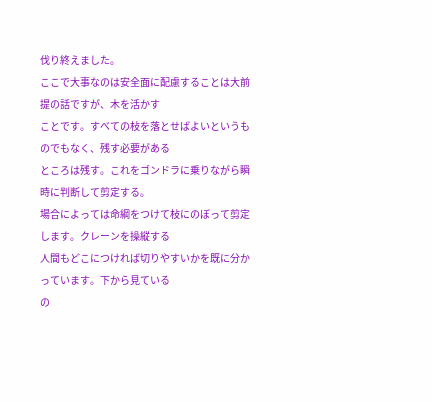伐り終えました。
ここで大事なのは安全面に配慮することは大前提の話ですが、木を活かす
ことです。すべての枝を落とせばよいというものでもなく、残す必要がある
ところは残す。これをゴンドラに乗りながら瞬時に判断して剪定する。
場合によっては命綱をつけて枝にのぼって剪定します。クレーンを操縦する
人間もどこにつければ切りやすいかを既に分かっています。下から見ている
の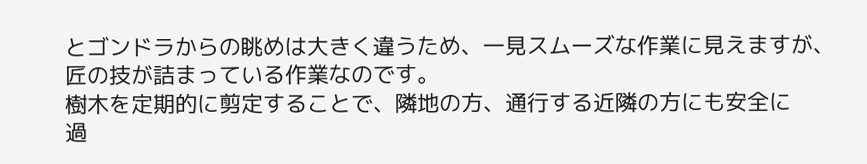とゴンドラからの眺めは大きく違うため、一見スムーズな作業に見えますが、
匠の技が詰まっている作業なのです。
樹木を定期的に剪定することで、隣地の方、通行する近隣の方にも安全に
過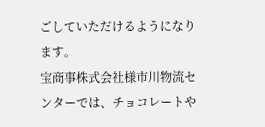ごしていただけるようになります。
宝商事株式会社様市川物流センターでは、チョコレートや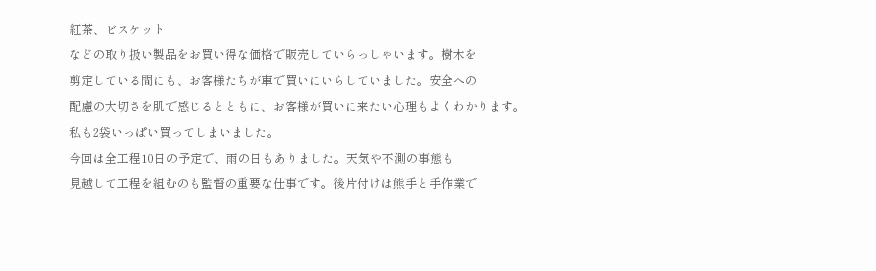紅茶、ビスケット
などの取り扱い製品をお買い得な価格で販売していらっしゃいます。樹木を
剪定している間にも、お客様たちが車で買いにいらしていました。安全への
配慮の大切さを肌で感じるとともに、お客様が買いに来たい心理もよくわかります。
私も2袋いっぱい買ってしまいました。
今回は全工程10日の予定で、雨の日もありました。天気や不測の事態も
見越して工程を組むのも監督の重要な仕事です。後片付けは熊手と手作業で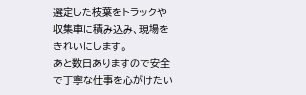選定した枝葉をトラックや収集車に積み込み、現場をきれいにします。
あと数日ありますので安全で丁寧な仕事を心がけたい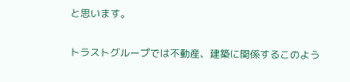と思います。

トラストグループでは不動産、建築に関係するこのよう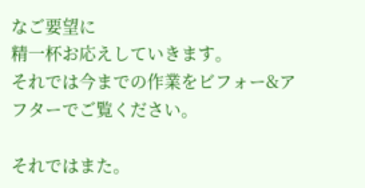なご要望に
精一杯お応えしていきます。
それでは今までの作業をビフォー&アフターでご覧ください。

それではまた。